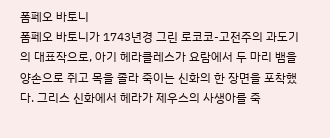폼페오 바토니
폼페오 바토니가 1743년경 그린 로코코-고전주의 과도기의 대표작으로, 아기 헤라클레스가 요람에서 두 마리 뱀을 양손으로 쥐고 목을 졸라 죽이는 신화의 한 장면을 포착했다. 그리스 신화에서 헤라가 제우스의 사생아를 죽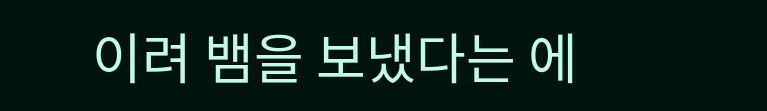이려 뱀을 보냈다는 에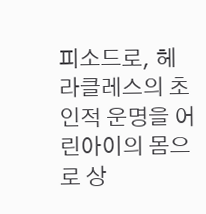피소드로, 헤라클레스의 초인적 운명을 어린아이의 몸으로 상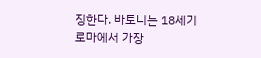징한다. 바토니는 18세기 로마에서 가장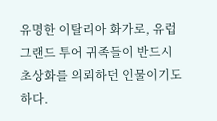유명한 이탈리아 화가로, 유럽 그랜드 투어 귀족들이 반드시 초상화를 의뢰하던 인물이기도 하다.